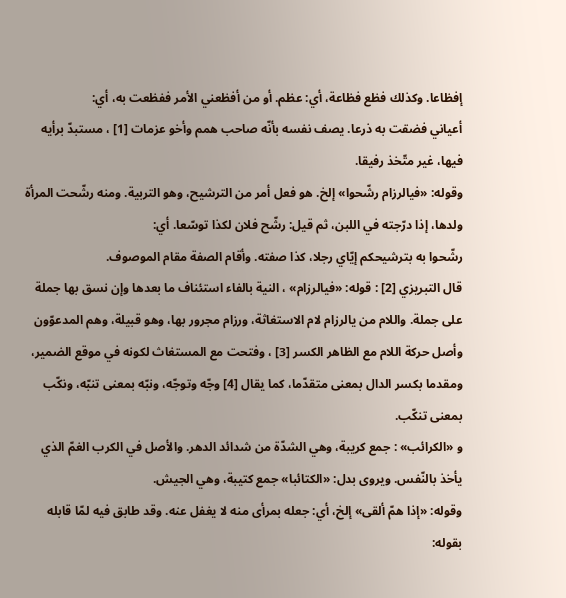إفظاعا. وكذلك فظع فظاعة، أي: عظم. أو من أفظعني الأمر ففظعت به، أي:
أعياني فضقت به ذرعا. يصف نفسه بأنّه صاحب همم وأخو عزمات [1] ، مستبدّ برأيه فيها، غير متّخذ رفيقا.
وقوله: «فيالرزام رشّحوا» إلخ. هو فعل أمر من الترشيح، وهو التربية. ومنه رشّحت المرأة ولدها، إذا درّجته في اللبن، ثم قيل: رشّح فلان لكذا توسّعا. أي:
رشّحوا به بترشيحكم إيّاي رجلا، كذا صفته. وأقام الصفة مقام الموصوف.
قال التبريزي [2] : قوله: «فيالرزام» ، النية بالفاء استئناف ما بعدها وإن نسق بها جملة على جملة. واللام من يالرزام لام الاستغاثة، ورزام مجرور بها، وهو قبيلة، وهم المدعوّون وأصل حركة اللام مع الظاهر الكسر [3] ، وفتحت مع المستغاث لكونه في موقع الضمير، ومقدما بكسر الدال بمعنى متقدّما، كما يقال [4] وجّه وتوجّه، ونبّه بمعنى تنبّه، ونكّب بمعنى تنكّب.
و «الكرائب» : جمع كريبة، وهي الشدّة من شدائد الدهر. والأصل في الكرب الغمّ الذي يأخذ بالنّفس. ويروى بدل: «الكتائبا» جمع كتيبة، وهي الجيش.
وقوله: «إذا همّ ألقى» إلخ، أي: جعله بمرأى منه لا يغفل عنه. وقد طابق فيه لمّا قابله بقوله: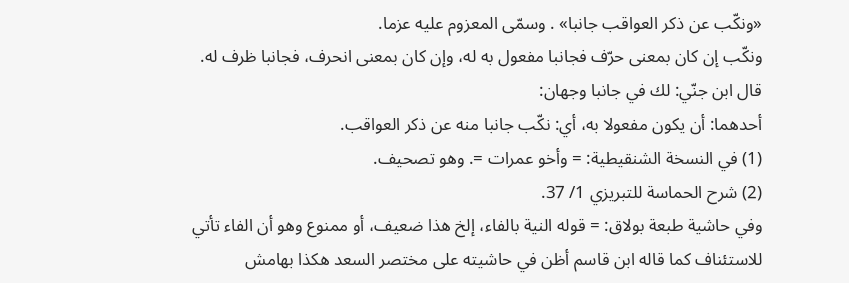«ونكّب عن ذكر العواقب جانبا» . وسمّى المعزوم عليه عزما.
ونكّب إن كان بمعنى حرّف فجانبا مفعول به له، وإن كان بمعنى انحرف، فجانبا ظرف له.
قال ابن جنّي: لك في جانبا وجهان:
أحدهما: أن يكون مفعولا به، أي: نكّب جانبا منه عن ذكر العواقب.
(1) في النسخة الشنقيطية: = وأخو عمرات =. وهو تصحيف.
(2) شرح الحماسة للتبريزي 1/ 37.
وفي حاشية طبعة بولاق: = قوله النية بالفاء، إلخ هذا ضعيف، أو ممنوع وهو أن الفاء تأتي للاستئناف كما قاله ابن قاسم أظن في حاشيته على مختصر السعد هكذا بهامش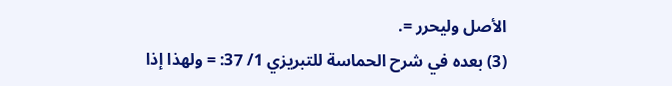الأصل وليحرر =.
(3) بعده في شرح الحماسة للتبريزي 1/ 37: = ولهذا إذا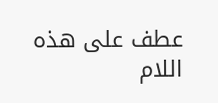عطف على هذه اللام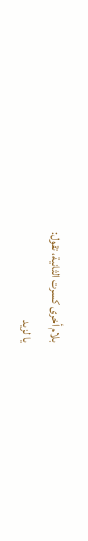بلام أخرى كسرت الثانية، تقول:
يا لزيد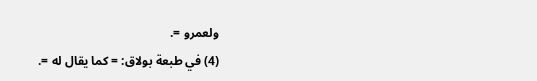ولعمرو =.
(4) في طبعة بولاق: = كما يقال له =.